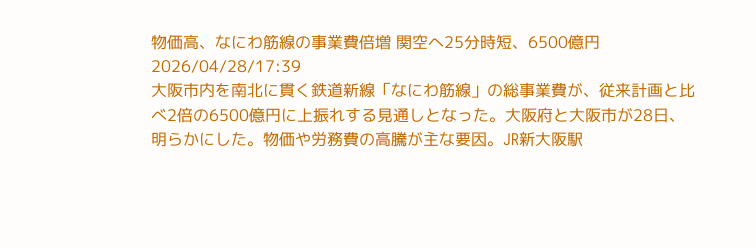物価高、なにわ筋線の事業費倍増 関空へ25分時短、6500億円
2026/04/28/17:39
大阪市内を南北に貫く鉄道新線「なにわ筋線」の総事業費が、従来計画と比べ2倍の6500億円に上振れする見通しとなった。大阪府と大阪市が28日、明らかにした。物価や労務費の高騰が主な要因。JR新大阪駅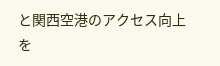と関西空港のアクセス向上を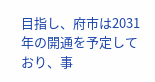目指し、府市は2031年の開通を予定しており、事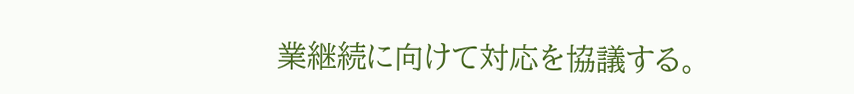業継続に向けて対応を協議する。